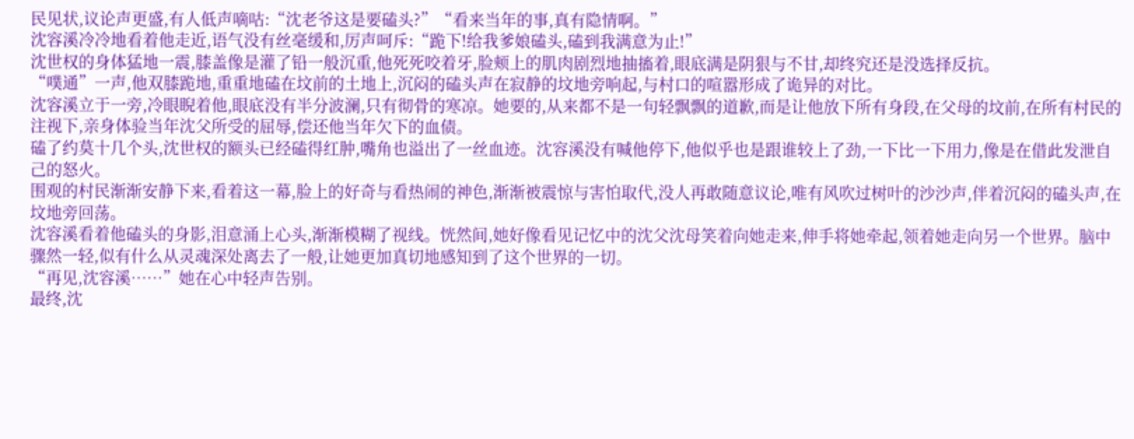民见状,议论声更盛,有人低声嘀咕:“沈老爷这是要磕头?”“看来当年的事,真有隐情啊。”
沈容溪冷冷地看着他走近,语气没有丝毫缓和,厉声呵斥:“跪下!给我爹娘磕头,磕到我满意为止!”
沈世权的身体猛地一震,膝盖像是灌了铅一般沉重,他死死咬着牙,脸颊上的肌肉剧烈地抽搐着,眼底满是阴狠与不甘,却终究还是没选择反抗。
“噗通”一声,他双膝跪地,重重地磕在坟前的土地上,沉闷的磕头声在寂静的坟地旁响起,与村口的喧嚣形成了诡异的对比。
沈容溪立于一旁,冷眼睨着他,眼底没有半分波澜,只有彻骨的寒凉。她要的,从来都不是一句轻飘飘的道歉,而是让他放下所有身段,在父母的坟前,在所有村民的注视下,亲身体验当年沈父所受的屈辱,偿还他当年欠下的血债。
磕了约莫十几个头,沈世权的额头已经磕得红肿,嘴角也溢出了一丝血迹。沈容溪没有喊他停下,他似乎也是跟谁较上了劲,一下比一下用力,像是在借此发泄自己的怒火。
围观的村民渐渐安静下来,看着这一幕,脸上的好奇与看热闹的神色,渐渐被震惊与害怕取代,没人再敢随意议论,唯有风吹过树叶的沙沙声,伴着沉闷的磕头声,在坟地旁回荡。
沈容溪看着他磕头的身影,泪意涌上心头,渐渐模糊了视线。恍然间,她好像看见记忆中的沈父沈母笑着向她走来,伸手将她牵起,领着她走向另一个世界。脑中骤然一轻,似有什么从灵魂深处离去了一般,让她更加真切地感知到了这个世界的一切。
“再见,沈容溪……”她在心中轻声告别。
最终,沈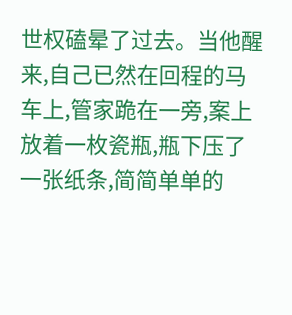世权磕晕了过去。当他醒来,自己已然在回程的马车上,管家跪在一旁,案上放着一枚瓷瓶,瓶下压了一张纸条,简简单单的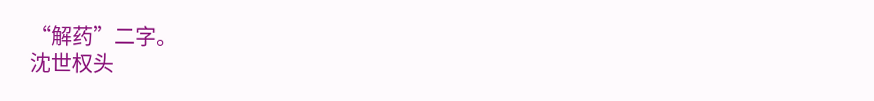“解药”二字。
沈世权头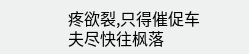疼欲裂,只得催促车夫尽快往枫落